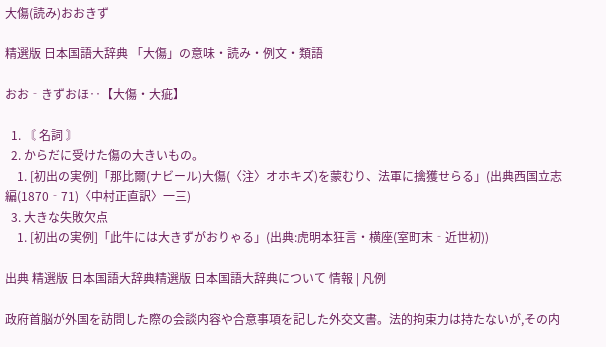大傷(読み)おおきず

精選版 日本国語大辞典 「大傷」の意味・読み・例文・類語

おお‐きずおほ‥【大傷・大疵】

  1. 〘 名詞 〙
  2. からだに受けた傷の大きいもの。
    1. [初出の実例]「那比爾(ナビール)大傷(〈注〉オホキズ)を蒙むり、法軍に擒獲せらる」(出典西国立志編(1870‐71)〈中村正直訳〉一三)
  3. 大きな失敗欠点
    1. [初出の実例]「此牛には大きずがおりゃる」(出典:虎明本狂言・横座(室町末‐近世初))

出典 精選版 日本国語大辞典精選版 日本国語大辞典について 情報 | 凡例

政府首脳が外国を訪問した際の会談内容や合意事項を記した外交文書。法的拘束力は持たないが,その内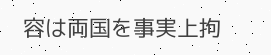容は両国を事実上拘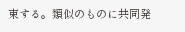束する。類似のものに共同発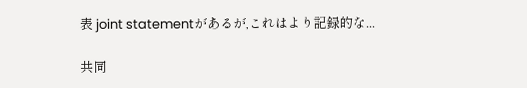表 joint statementがあるが,これはより記録的な...

共同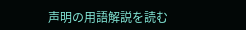声明の用語解説を読む